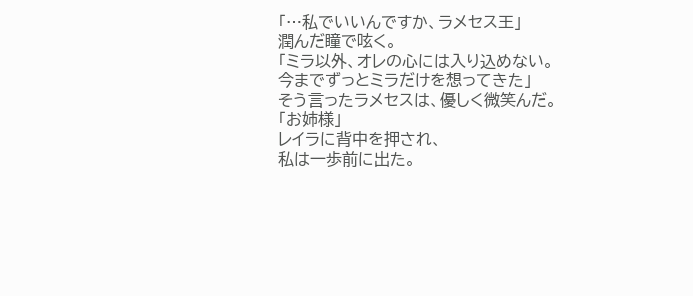「…私でいいんですか、ラメセス王」
潤んだ瞳で呟く。
「ミラ以外、オレの心には入り込めない。
今までずっとミラだけを想ってきた」
そう言ったラメセスは、優しく微笑んだ。
「お姉様」
レイラに背中を押され、
私は一歩前に出た。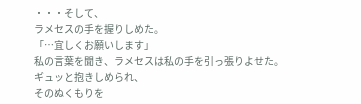・・・そして、
ラメセスの手を握りしめた。
「…宜しくお願いします」
私の言葉を聞き、ラメセスは私の手を引っ張りよせた。
ギュッと抱きしめられ、
そのぬくもりを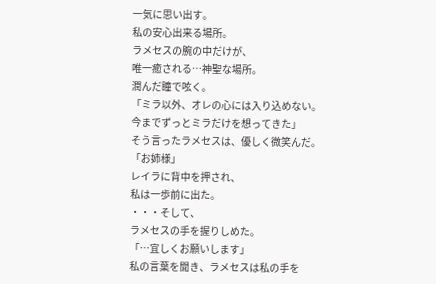一気に思い出す。
私の安心出来る場所。
ラメセスの腕の中だけが、
唯一癒される…神聖な場所。
潤んだ瞳で呟く。
「ミラ以外、オレの心には入り込めない。
今までずっとミラだけを想ってきた」
そう言ったラメセスは、優しく微笑んだ。
「お姉様」
レイラに背中を押され、
私は一歩前に出た。
・・・そして、
ラメセスの手を握りしめた。
「…宜しくお願いします」
私の言葉を聞き、ラメセスは私の手を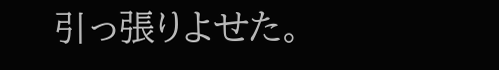引っ張りよせた。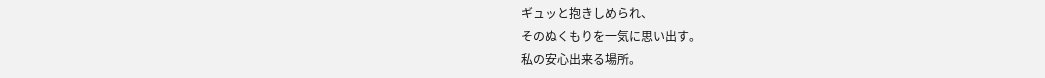ギュッと抱きしめられ、
そのぬくもりを一気に思い出す。
私の安心出来る場所。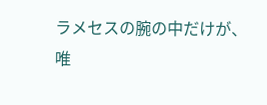ラメセスの腕の中だけが、
唯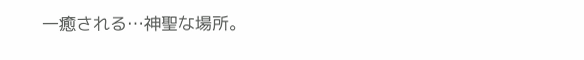一癒される…神聖な場所。